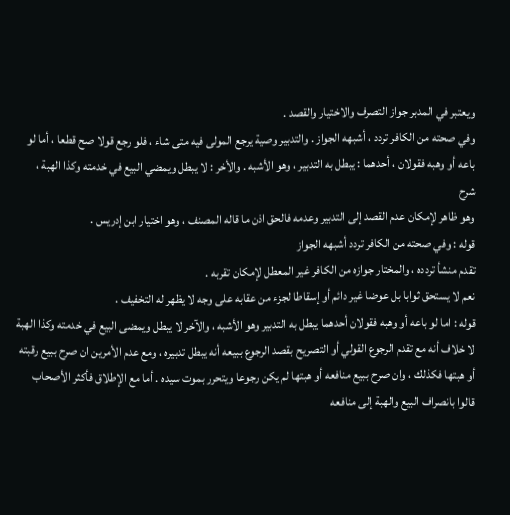ويعتبر في المدبر جواز التصرف والاختيار والقصد .
وفي صحته من الكافر تردد ، أشبهه الجواز . والتدبير وصية يرجع المولى فيه متى شاء ، فلو رجع قولا صح قطعا ، أما لو باعه أو وهبه فقولان ، أحدهما : يبطل به التدبير ، وهو الأشبه . والأخر : لا يبطل ويمضي البيع في خدمته وكذا الهبة ،
شرح
وهو ظاهر لإمكان عدم القصد إلى التدبير وعدمه فالحق اذن ما قاله المصنف ، وهو اختيار ابن إدريس .
قوله : وفي صحته من الكافر تردد أشبهه الجواز
تقدم منشأ تردده ، والمختار جوازه من الكافر غير المعطل لإمكان تقربه .
نعم لا يستحق ثوابا بل عوضا غير دائم أو إسقاطا لجزء من عقابه على وجه لا يظهر له التخفيف .
قوله : اما لو باعه أو وهبه فقولان أحدهما يبطل به التدبير وهو الأشبه ، والآخر لا يبطل ويمضى البيع في خدمته وكذا الهبة
لا خلاف أنه مع تقدم الرجوع القولي أو التصريح بقصد الرجوع ببيعه أنه يبطل تدبيره ، ومع عدم الأمرين ان صرح ببيع رقبته أو هبتها فكذلك ، وان صرح ببيع منافعه أو هبتها لم يكن رجوعا ويتحرر بموت سيده . أما مع الإطلاق فأكثر الأصحاب قالوا بانصراف البيع والهبة إلى منافعه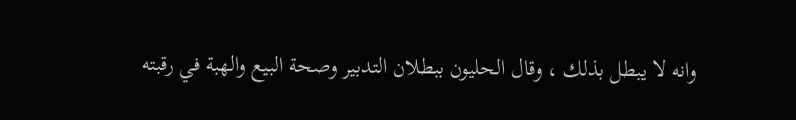وانه لا يبطل بذلك ، وقال الحليون ببطلان التدبير وصحة البيع والهبة في رقبته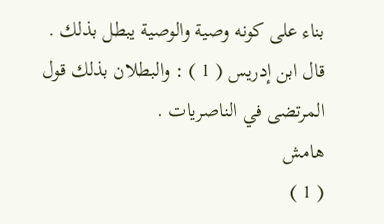بناء على كونه وصية والوصية يبطل بذلك .
قال ابن إدريس ( 1 ) : والبطلان بذلك قول المرتضى في الناصريات .
هامش
( 1 )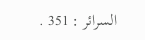السرائر : 351 .